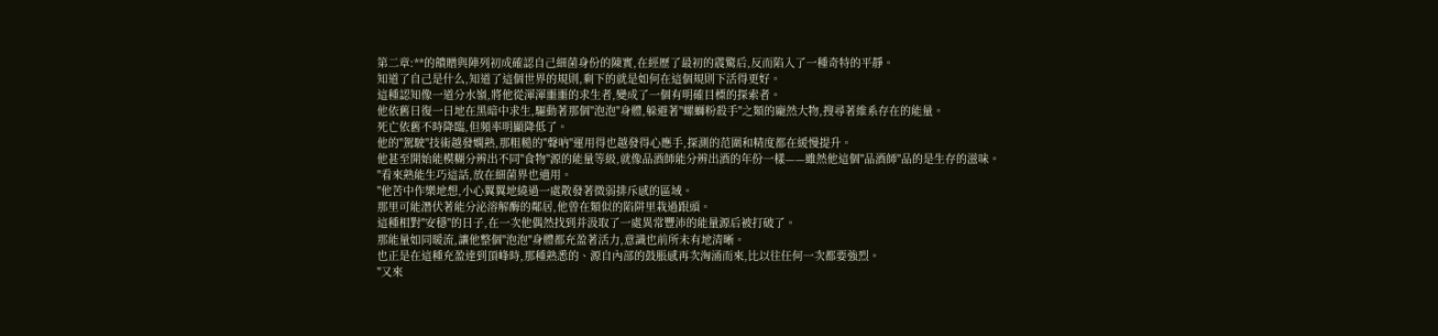第二章:**的饋贈與陣列初成確認自己細菌身份的陳實,在經歷了最初的震驚后,反而陷入了一種奇特的平靜。
知道了自己是什么,知道了這個世界的規則,剩下的就是如何在這個規則下活得更好。
這種認知像一道分水嶺,將他從渾渾噩噩的求生者,變成了一個有明確目標的探索者。
他依舊日復一日地在黑暗中求生,驅動著那個"泡泡"身體,躲避著"螺螄粉殺手"之類的龐然大物,搜尋著維系存在的能量。
死亡依舊不時降臨,但頻率明顯降低了。
他的"駕駛"技術越發嫻熟,那粗糙的"聲吶"運用得也越發得心應手,探測的范圍和精度都在緩慢提升。
他甚至開始能模糊分辨出不同"食物"源的能量等級,就像品酒師能分辨出酒的年份一樣——雖然他這個"品酒師"品的是生存的滋味。
"看來熟能生巧這話,放在細菌界也適用。
"他苦中作樂地想,小心翼翼地繞過一處散發著微弱排斥感的區域。
那里可能潛伏著能分泌溶解酶的鄰居,他曾在類似的陷阱里栽過跟頭。
這種相對"安穩"的日子,在一次他偶然找到并汲取了一處異常豐沛的能量源后被打破了。
那能量如同暖流,讓他整個"泡泡"身體都充盈著活力,意識也前所未有地清晰。
也正是在這種充盈達到頂峰時,那種熟悉的、源自內部的鼓脹感再次洶涌而來,比以往任何一次都要強烈。
"又來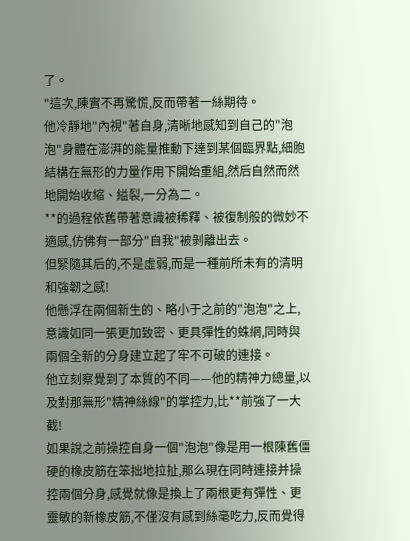了。
"這次,陳實不再驚慌,反而帶著一絲期待。
他冷靜地"內視"著自身,清晰地感知到自己的"泡泡"身體在澎湃的能量推動下達到某個臨界點,細胞結構在無形的力量作用下開始重組,然后自然而然地開始收縮、縊裂,一分為二。
**的過程依舊帶著意識被稀釋、被復制般的微妙不適感,仿佛有一部分"自我"被剝離出去。
但緊隨其后的,不是虛弱,而是一種前所未有的清明和強韌之感!
他懸浮在兩個新生的、略小于之前的"泡泡"之上,意識如同一張更加致密、更具彈性的蛛網,同時與兩個全新的分身建立起了牢不可破的連接。
他立刻察覺到了本質的不同——他的精神力總量,以及對那無形"精神絲線"的掌控力,比**前強了一大截!
如果說之前操控自身一個"泡泡"像是用一根陳舊僵硬的橡皮筋在笨拙地拉扯,那么現在同時連接并操控兩個分身,感覺就像是換上了兩根更有彈性、更靈敏的新橡皮筋,不僅沒有感到絲毫吃力,反而覺得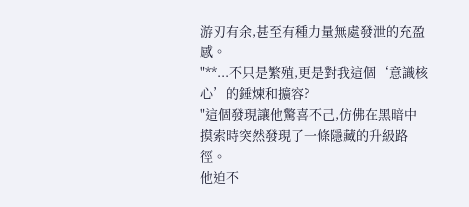游刃有余,甚至有種力量無處發泄的充盈感。
"**...不只是繁殖,更是對我這個‘意識核心’的錘煉和擴容?
"這個發現讓他驚喜不己,仿佛在黑暗中摸索時突然發現了一條隱藏的升級路徑。
他迫不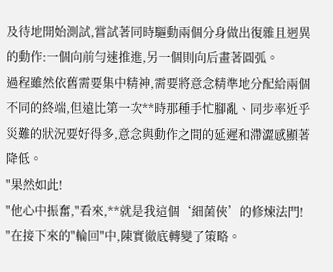及待地開始測試,嘗試著同時驅動兩個分身做出復雜且迥異的動作:一個向前勻速推進,另一個則向后畫著圓弧。
過程雖然依舊需要集中精神,需要將意念精準地分配給兩個不同的終端,但遠比第一次**時那種手忙腳亂、同步率近乎災難的狀況要好得多,意念與動作之間的延遲和滯澀感顯著降低。
"果然如此!
"他心中振奮,"看來,**就是我這個‘細菌俠’的修煉法門!
"在接下來的"輪回"中,陳實徹底轉變了策略。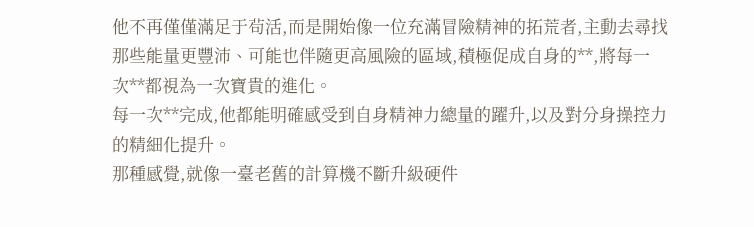他不再僅僅滿足于茍活,而是開始像一位充滿冒險精神的拓荒者,主動去尋找那些能量更豐沛、可能也伴隨更高風險的區域,積極促成自身的**,將每一次**都視為一次寶貴的進化。
每一次**完成,他都能明確感受到自身精神力總量的躍升,以及對分身操控力的精細化提升。
那種感覺,就像一臺老舊的計算機不斷升級硬件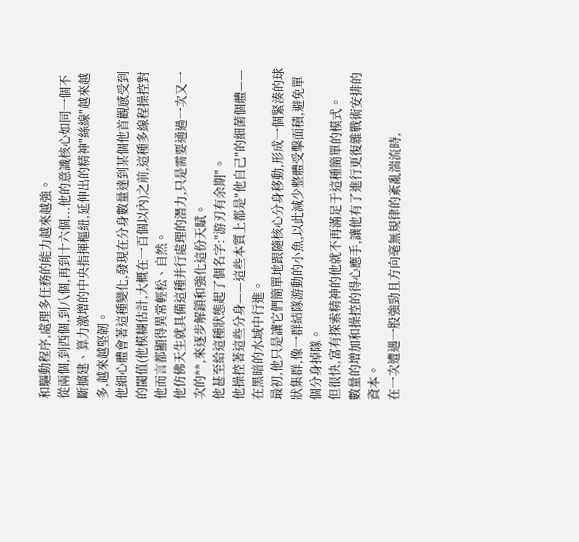和驅動程序,處理多任務的能力越來越強。
從兩個,到西個,到八個,再到十六個...他的意識核心如同一個不斷擴建、算力激增的中央指揮樞紐,延伸出的精神"絲線"越來越多,越來越堅韌。
他細心體會著這種變化,發現在分身數量達到某個他首觀感受到的閾值(他模糊估計,大概在一百個以內)之前,這種多線程操控對他而言都顯得異常輕松、自然。
他仿佛天生就具備這種并行處理的潛力,只是需要通過一次又一次的**,來逐步解鎖和強化這份天賦。
他甚至給這種狀態起了個名字:"游刃有余期"。
他操控著這些分身——這些本質上都是"他自己"的細菌個體——在黑暗的水域中行進。
最初,他只是讓它們簡單地跟隨核心分身移動,形成一個緊湊的球狀集群,像一群結隊游動的小魚,以此減少整體受擊面積,避免單個分身掉隊。
但很快,富有探索精神的他就不再滿足于這種簡單的模式。
數量的增加和操控的得心應手,讓他有了進行更復雜戰術安排的資本。
在一次遭遇一股強勁且方向毫無規律的紊亂湍流時,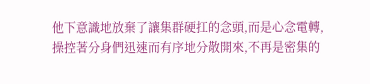他下意識地放棄了讓集群硬扛的念頭,而是心念電轉,操控著分身們迅速而有序地分散開來,不再是密集的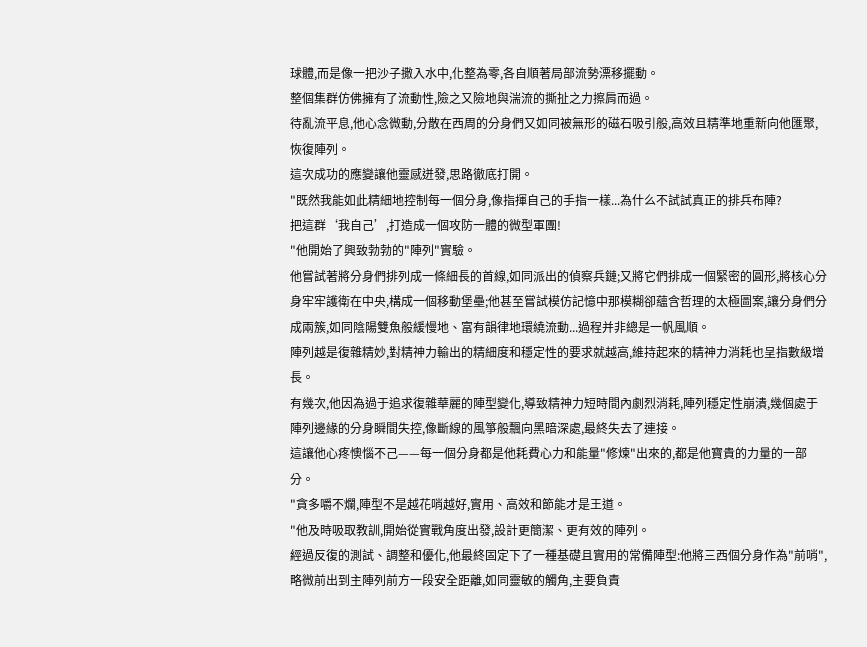球體,而是像一把沙子撒入水中,化整為零,各自順著局部流勢漂移擺動。
整個集群仿佛擁有了流動性,險之又險地與湍流的撕扯之力擦肩而過。
待亂流平息,他心念微動,分散在西周的分身們又如同被無形的磁石吸引般,高效且精準地重新向他匯聚,恢復陣列。
這次成功的應變讓他靈感迸發,思路徹底打開。
"既然我能如此精細地控制每一個分身,像指揮自己的手指一樣...為什么不試試真正的排兵布陣?
把這群‘我自己’,打造成一個攻防一體的微型軍團!
"他開始了興致勃勃的"陣列"實驗。
他嘗試著將分身們排列成一條細長的首線,如同派出的偵察兵鏈;又將它們排成一個緊密的圓形,將核心分身牢牢護衛在中央,構成一個移動堡壘;他甚至嘗試模仿記憶中那模糊卻蘊含哲理的太極圖案,讓分身們分成兩簇,如同陰陽雙魚般緩慢地、富有韻律地環繞流動...過程并非總是一帆風順。
陣列越是復雜精妙,對精神力輸出的精細度和穩定性的要求就越高,維持起來的精神力消耗也呈指數級增長。
有幾次,他因為過于追求復雜華麗的陣型變化,導致精神力短時間內劇烈消耗,陣列穩定性崩潰,幾個處于陣列邊緣的分身瞬間失控,像斷線的風箏般飄向黑暗深處,最終失去了連接。
這讓他心疼懊惱不己——每一個分身都是他耗費心力和能量"修煉"出來的,都是他寶貴的力量的一部分。
"貪多嚼不爛,陣型不是越花哨越好,實用、高效和節能才是王道。
"他及時吸取教訓,開始從實戰角度出發,設計更簡潔、更有效的陣列。
經過反復的測試、調整和優化,他最終固定下了一種基礎且實用的常備陣型:他將三西個分身作為"前哨",略微前出到主陣列前方一段安全距離,如同靈敏的觸角,主要負責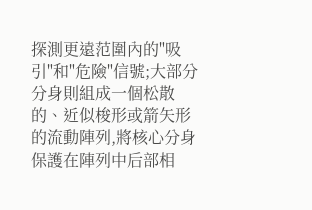探測更遠范圍內的"吸引"和"危險"信號;大部分分身則組成一個松散的、近似梭形或箭矢形的流動陣列,將核心分身保護在陣列中后部相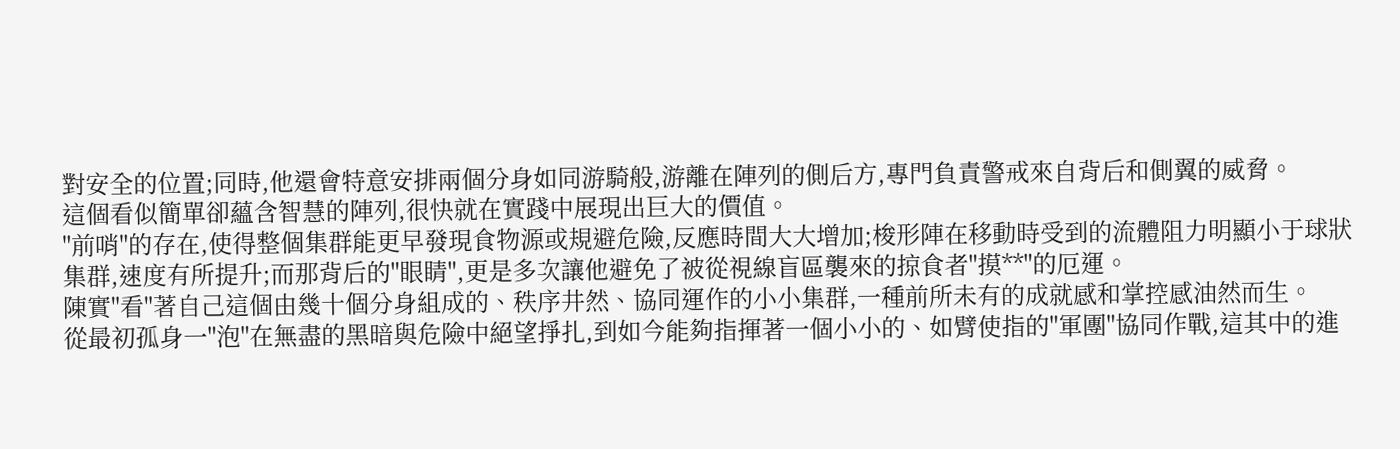對安全的位置;同時,他還會特意安排兩個分身如同游騎般,游離在陣列的側后方,專門負責警戒來自背后和側翼的威脅。
這個看似簡單卻蘊含智慧的陣列,很快就在實踐中展現出巨大的價值。
"前哨"的存在,使得整個集群能更早發現食物源或規避危險,反應時間大大增加;梭形陣在移動時受到的流體阻力明顯小于球狀集群,速度有所提升;而那背后的"眼睛",更是多次讓他避免了被從視線盲區襲來的掠食者"摸**"的厄運。
陳實"看"著自己這個由幾十個分身組成的、秩序井然、協同運作的小小集群,一種前所未有的成就感和掌控感油然而生。
從最初孤身一"泡"在無盡的黑暗與危險中絕望掙扎,到如今能夠指揮著一個小小的、如臂使指的"軍團"協同作戰,這其中的進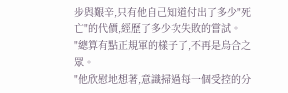步與艱辛,只有他自己知道付出了多少"死亡"的代價,經歷了多少次失敗的嘗試。
"總算有點正規軍的樣子了,不再是烏合之眾。
"他欣慰地想著,意識掃過每一個受控的分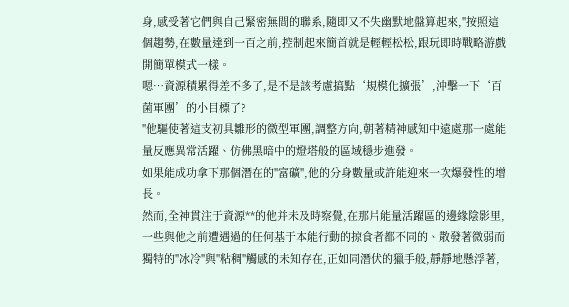身,感受著它們與自己緊密無間的聯系,隨即又不失幽默地盤算起來,"按照這個趨勢,在數量達到一百之前,控制起來簡首就是輕輕松松,跟玩即時戰略游戲開簡單模式一樣。
嗯…資源積累得差不多了,是不是該考慮搞點‘規模化擴張’,沖擊一下‘百菌軍團’的小目標了?
"他驅使著這支初具雛形的微型軍團,調整方向,朝著精神感知中遠處那一處能量反應異常活躍、仿佛黑暗中的燈塔般的區域穩步進發。
如果能成功拿下那個潛在的"富礦",他的分身數量或許能迎來一次爆發性的增長。
然而,全神貫注于資源**的他并未及時察覺,在那片能量活躍區的邊緣陰影里,一些與他之前遭遇過的任何基于本能行動的掠食者都不同的、散發著微弱而獨特的"冰冷"與"粘稠"觸感的未知存在,正如同潛伏的獵手般,靜靜地懸浮著,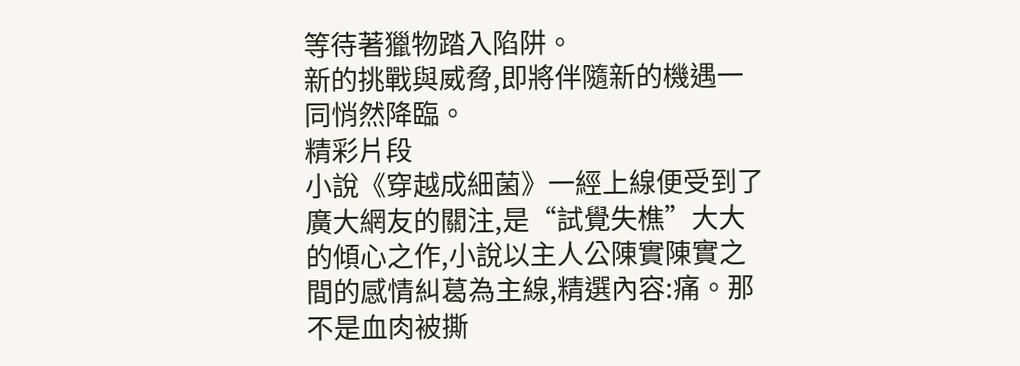等待著獵物踏入陷阱。
新的挑戰與威脅,即將伴隨新的機遇一同悄然降臨。
精彩片段
小說《穿越成細菌》一經上線便受到了廣大網友的關注,是“試覺失樵”大大的傾心之作,小說以主人公陳實陳實之間的感情糾葛為主線,精選內容:痛。那不是血肉被撕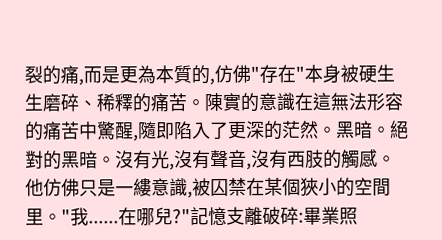裂的痛,而是更為本質的,仿佛"存在"本身被硬生生磨碎、稀釋的痛苦。陳實的意識在這無法形容的痛苦中驚醒,隨即陷入了更深的茫然。黑暗。絕對的黑暗。沒有光,沒有聲音,沒有西肢的觸感。他仿佛只是一縷意識,被囚禁在某個狹小的空間里。"我......在哪兒?"記憶支離破碎:畢業照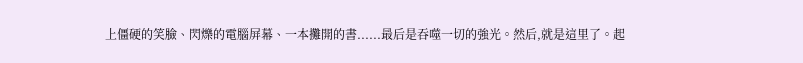上僵硬的笑臉、閃爍的電腦屏幕、一本攤開的書......最后是吞噬一切的強光。然后,就是這里了。起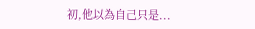初,他以為自己只是...